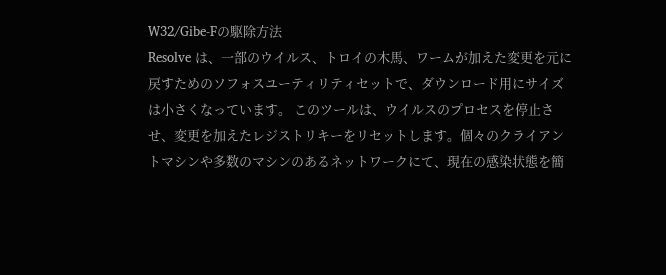W32/Gibe-Fの駆除方法
Resolve は、一部のウイルス、トロイの木馬、ワームが加えた変更を元に戻すためのソフォスユーティリティセットで、ダウンロード用にサイズは小さくなっています。 このツールは、ウイルスのプロセスを停止させ、変更を加えたレジストリキーをリセットします。個々のクライアントマシンや多数のマシンのあるネットワークにて、現在の感染状態を簡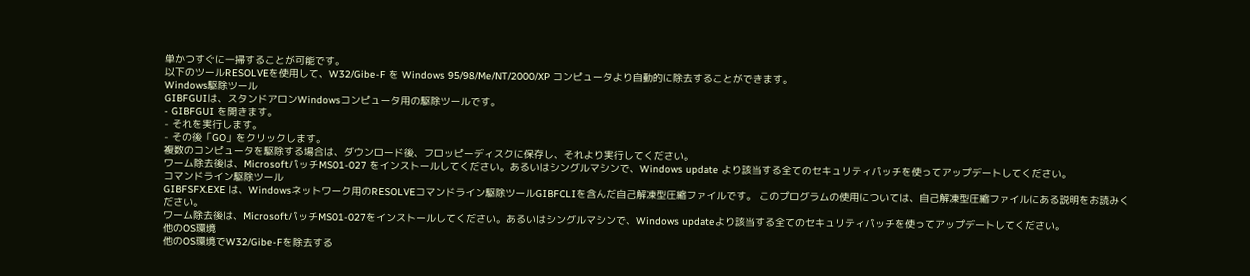単かつすぐに一掃することが可能です。
以下のツールRESOLVEを使用して、W32/Gibe-F を Windows 95/98/Me/NT/2000/XP コンピュータより自動的に除去することができます。
Windows駆除ツール
GIBFGUIは、スタンドアロンWindowsコンピュータ用の駆除ツールです。
- GIBFGUI を開きます。
- それを実行します。
- その後「GO」をクリックします。
複数のコンピュータを駆除する場合は、ダウンロード後、フロッピーディスクに保存し、それより実行してください。
ワーム除去後は、MicrosoftパッチMS01-027 をインストールしてください。あるいはシングルマシンで、Windows update より該当する全てのセキュリティパッチを使ってアップデートしてください。
コマンドライン駆除ツール
GIBFSFX.EXE は、Windowsネットワーク用のRESOLVEコマンドライン駆除ツールGIBFCLIを含んだ自己解凍型圧縮ファイルです。 このプログラムの使用については、自己解凍型圧縮ファイルにある説明をお読みください。
ワーム除去後は、MicrosoftパッチMS01-027をインストールしてください。あるいはシングルマシンで、Windows updateより該当する全てのセキュリティパッチを使ってアップデートしてください。
他のOS環境
他のOS環境でW32/Gibe-Fを除去する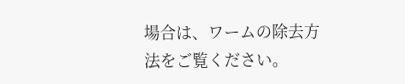場合は、ワームの除去方法をご覧ください。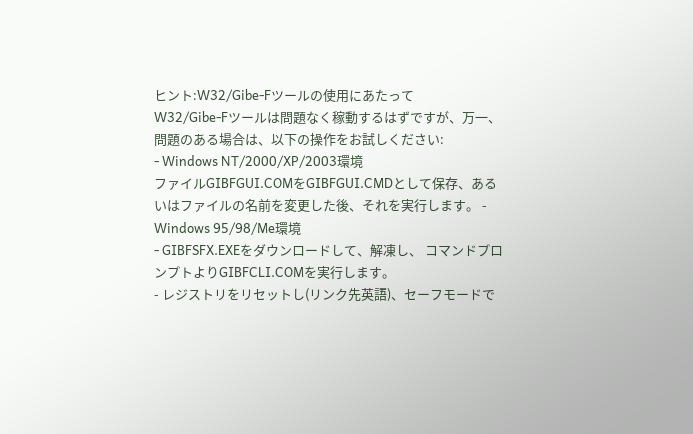ヒント:W32/Gibe-Fツールの使用にあたって
W32/Gibe-Fツールは問題なく稼動するはずですが、万一、問題のある場合は、以下の操作をお試しください:
- Windows NT/2000/XP/2003環境
ファイルGIBFGUI.COMをGIBFGUI.CMDとして保存、あるいはファイルの名前を変更した後、それを実行します。 - Windows 95/98/Me環境
- GIBFSFX.EXEをダウンロードして、解凍し、 コマンドプロンプトよりGIBFCLI.COMを実行します。
- レジストリをリセットし(リンク先英語)、セーフモードで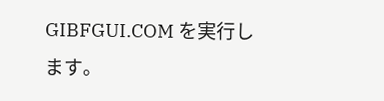GIBFGUI.COM を実行します。